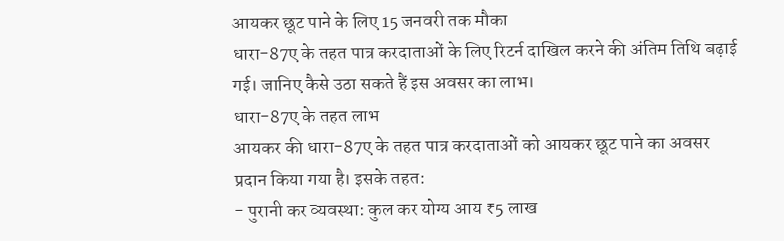आयकर छूट पाने के लिए 15 जनवरी तक मौका
धारा-87ए के तहत पात्र करदाताओं के लिए रिटर्न दाखिल करने की अंतिम तिथि बढ़ाई गई। जानिए कैसे उठा सकते हैं इस अवसर का लाभ।
धारा-87ए के तहत लाभ
आयकर की धारा-87ए के तहत पात्र करदाताओं को आयकर छूट पाने का अवसर प्रदान किया गया है। इसके तहत:
- पुरानी कर व्यवस्था: कुल कर योग्य आय ₹5 लाख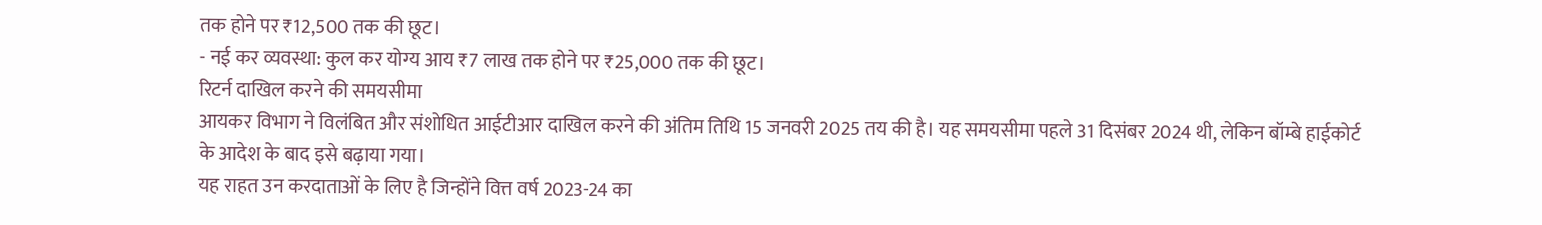तक होने पर ₹12,500 तक की छूट।
- नई कर व्यवस्था: कुल कर योग्य आय ₹7 लाख तक होने पर ₹25,000 तक की छूट।
रिटर्न दाखिल करने की समयसीमा
आयकर विभाग ने विलंबित और संशोधित आईटीआर दाखिल करने की अंतिम तिथि 15 जनवरी 2025 तय की है। यह समयसीमा पहले 31 दिसंबर 2024 थी, लेकिन बॉम्बे हाईकोर्ट के आदेश के बाद इसे बढ़ाया गया।
यह राहत उन करदाताओं के लिए है जिन्होंने वित्त वर्ष 2023-24 का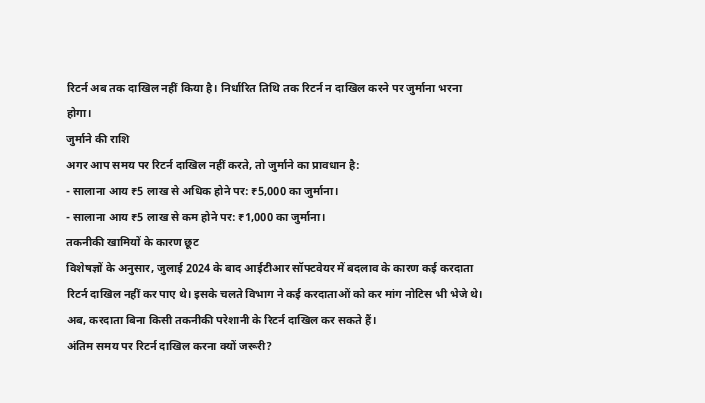रिटर्न अब तक दाखिल नहीं किया है। निर्धारित तिथि तक रिटर्न न दाखिल करने पर जुर्माना भरना होगा।
जुर्माने की राशि
अगर आप समय पर रिटर्न दाखिल नहीं करते, तो जुर्माने का प्रावधान है:
- सालाना आय ₹5 लाख से अधिक होने पर: ₹5,000 का जुर्माना।
- सालाना आय ₹5 लाख से कम होने पर: ₹1,000 का जुर्माना।
तकनीकी खामियों के कारण छूट
विशेषज्ञों के अनुसार, जुलाई 2024 के बाद आईटीआर सॉफ्टवेयर में बदलाव के कारण कई करदाता रिटर्न दाखिल नहीं कर पाए थे। इसके चलते विभाग ने कई करदाताओं को कर मांग नोटिस भी भेजे थे।
अब, करदाता बिना किसी तकनीकी परेशानी के रिटर्न दाखिल कर सकते हैं।
अंतिम समय पर रिटर्न दाखिल करना क्यों जरूरी?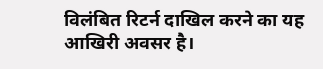विलंबित रिटर्न दाखिल करने का यह आखिरी अवसर है।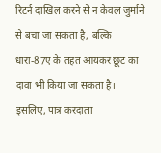रिटर्न दाखिल करने से न केवल जुर्माने से बचा जा सकता है, बल्कि धारा-87ए के तहत आयकर छूट का दावा भी किया जा सकता है।
इसलिए, पात्र करदाता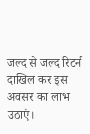जल्द से जल्द रिटर्न दाखिल कर इस अवसर का लाभ उठाएं।